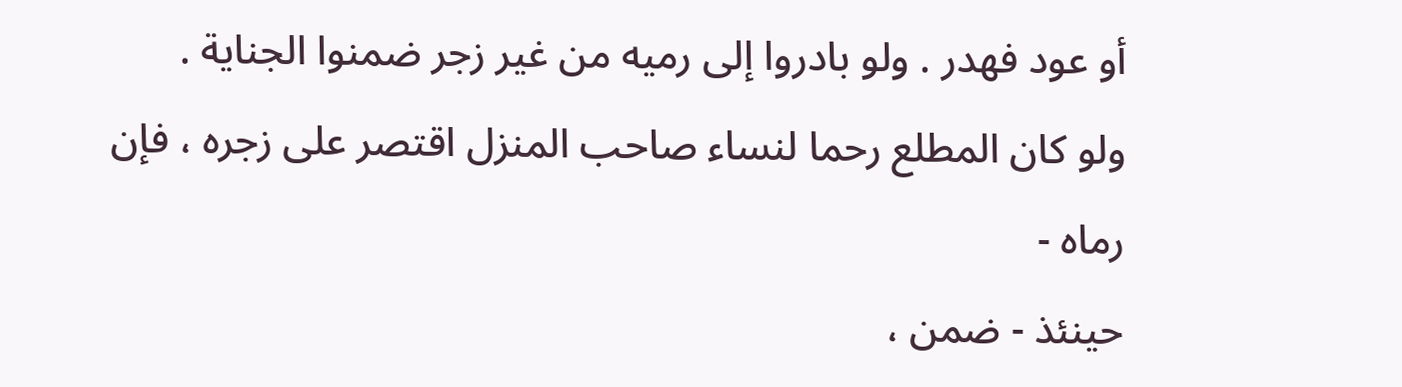أو عود فهدر . ولو بادروا إلى رميه من غير زجر ضمنوا الجناية .
ولو كان المطلع رحما لنساء صاحب المنزل اقتصر على زجره ، فإن رماه -
حينئذ - ضمن ،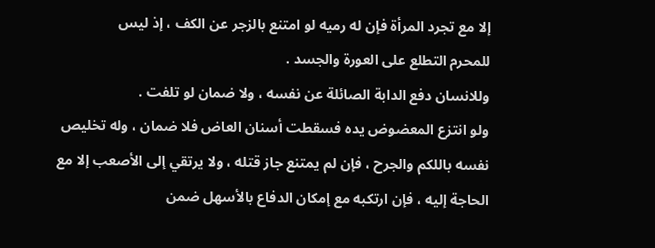إلا مع تجرد المرأة فإن له رميه لو امتنع بالزجر عن الكف ، إذ ليس
للمحرم التطلع على العورة والجسد .
وللانسان دفع الدابة الصائلة عن نفسه ، ولا ضمان لو تلفت .
ولو انتزع المعضوض يده فسقطت أسنان العاض فلا ضمان ، وله تخليص
نفسه باللكم والجرح ، فإن لم يمتنع جاز قتله ، ولا يرتقي إلى الأصعب إلا مع
الحاجة إليه ، فإن ارتكبه مع إمكان الدفاع بالأسهل ضمن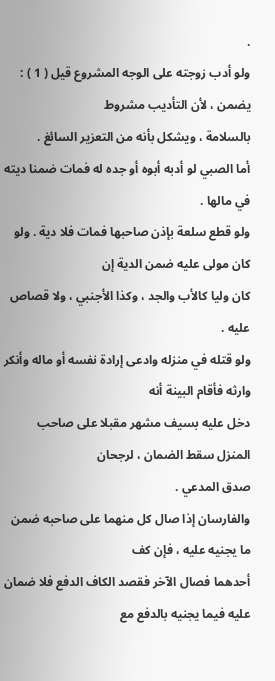.
ولو أدب زوجته على الوجه المشروع قيل ( 1 ) : يضمن ، لأن التأديب مشروط
بالسلامة ، ويشكل بأنه من التعزير السائغ .
أما الصبي لو أدبه أبوه أو جده له فمات ضمنا ديته في مالها .
ولو قطع سلعة بإذن صاحبها فمات فلا دية . ولو كان مولى عليه ضمن الدية إن
كان وليا كالأب والجد ، وكذا الأجنبي ، ولا قصاص عليه .
ولو قتله في منزله وادعى إرادة نفسه أو ماله وأنكر وارثه فأقام البينة أنه
دخل عليه بسيف مشهر مقبلا على صاحب المنزل سقط الضمان ، لرجحان
صدق المدعي .
والفارسان إذا صال كل منهما على صاحبه ضمن ما يجنيه عليه ، فإن كف
أحدهما فصال الآخر فقصد الكاف الدفع فلا ضمان عليه فيما يجنيه بالدفع مع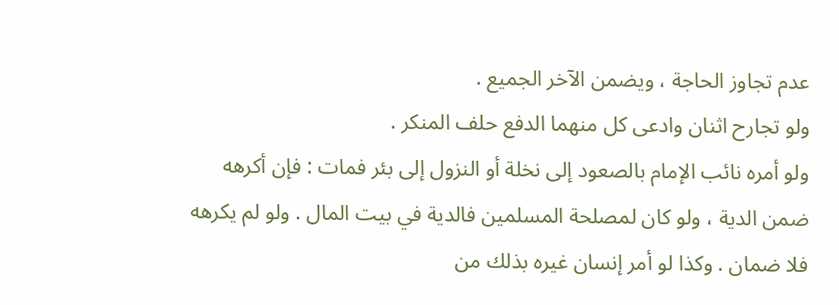عدم تجاوز الحاجة ، ويضمن الآخر الجميع .
ولو تجارح اثنان وادعى كل منهما الدفع حلف المنكر .
ولو أمره نائب الإمام بالصعود إلى نخلة أو النزول إلى بئر فمات : فإن أكرهه
ضمن الدية ، ولو كان لمصلحة المسلمين فالدية في بيت المال . ولو لم يكرهه
فلا ضمان . وكذا لو أمر إنسان غيره بذلك من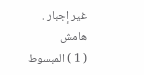غير إجبار .
هامش
( 1 ) المبسوط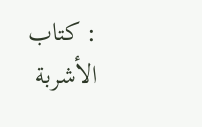: كتاب الأشربة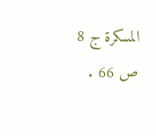المسكرة ج 8 ص 66 .